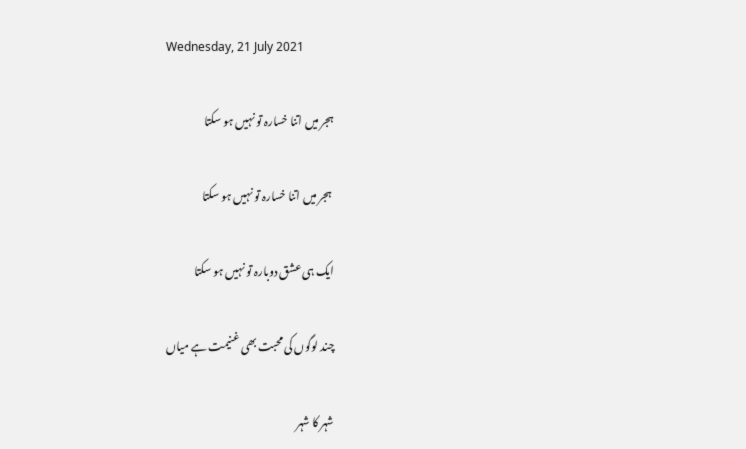Wednesday, 21 July 2021

ہجر میں اتنا خسارہ تو نہیں ہو سکتا

 ہجر میں اتنا خسارہ تو نہیں ہو سکتا

ایک ہی عشق دوبارہ تو نہیں ہو سکتا

چند لوگوں کی محبت بھی غنیمت ہے میاں

شہر کا شہر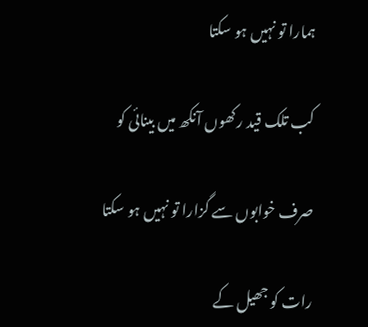ہمارا تو نہیں ہو سکتا

کب تلک قید رکھوں آنکھ میں بینائی کو

صرف خوابوں سے گزارا تو نہیں ہو سکتا

رات کو جھیل کے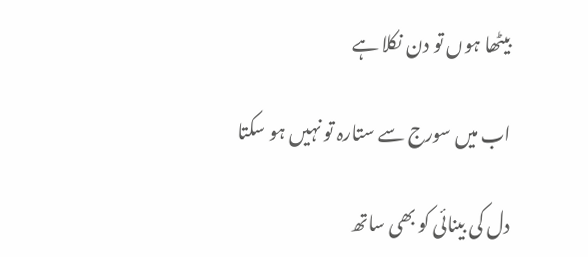بیٹھا ہوں تو دن نکلا ہے

اب میں سورج سے ستارہ تو نہیں ہو سکتا

دل کی بینائی کو بھی ساتھ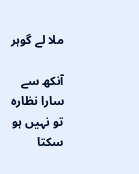ملا لے گوہر

آنکھ سے سارا نظارہ تو نہیں ہو سکتا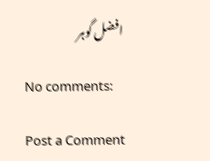افضل گوہر

No comments:

Post a Comment